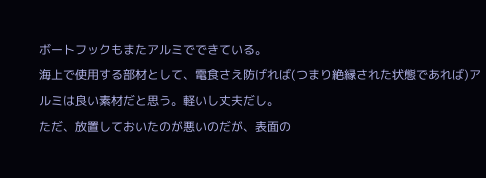ボートフックもまたアルミでできている。
海上で使用する部材として、電食さえ防げれば(つまり絶縁された状態であれば)アルミは良い素材だと思う。軽いし丈夫だし。
ただ、放置しておいたのが悪いのだが、表面の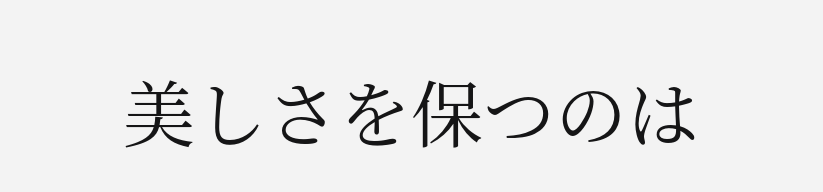美しさを保つのは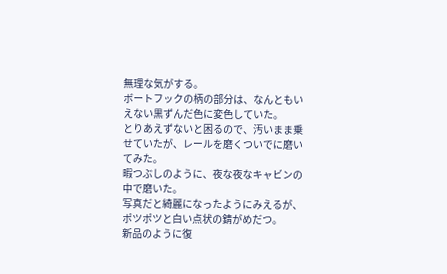無理な気がする。
ボートフックの柄の部分は、なんともいえない黒ずんだ色に変色していた。
とりあえずないと困るので、汚いまま乗せていたが、レールを磨くついでに磨いてみた。
暇つぶしのように、夜な夜なキャビンの中で磨いた。
写真だと綺麗になったようにみえるが、ポツポツと白い点状の錆がめだつ。
新品のように復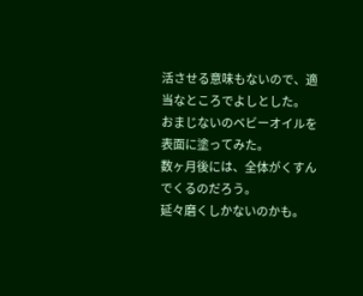活させる意味もないので、適当なところでよしとした。
おまじないのベビーオイルを表面に塗ってみた。
数ヶ月後には、全体がくすんでくるのだろう。
延々磨くしかないのかも。